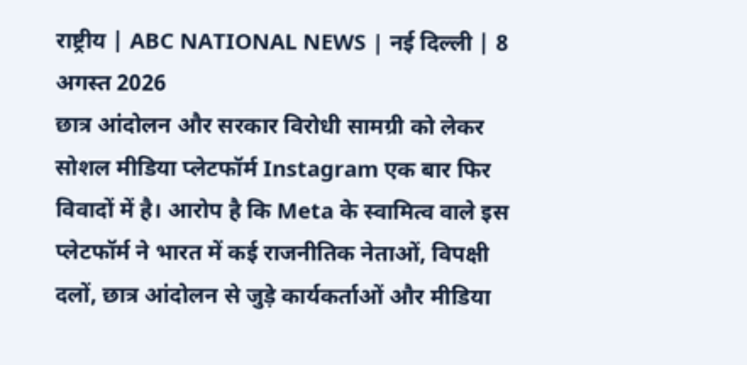राष्ट्रीय | ABC NATIONAL NEWS | नई दिल्ली | 8 अगस्त 2026
छात्र आंदोलन और सरकार विरोधी सामग्री को लेकर सोशल मीडिया प्लेटफॉर्म Instagram एक बार फिर विवादों में है। आरोप है कि Meta के स्वामित्व वाले इस प्लेटफॉर्म ने भारत में कई राजनीतिक नेताओं, विपक्षी दलों, छात्र आंदोलन से जुड़े कार्यकर्ताओं और मीडिया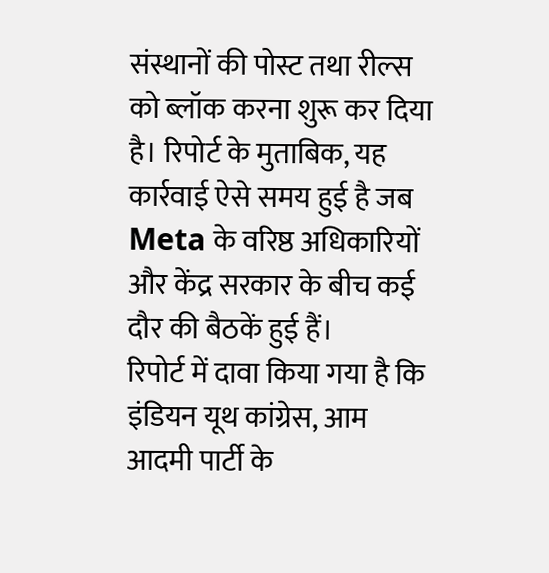संस्थानों की पोस्ट तथा रील्स को ब्लॉक करना शुरू कर दिया है। रिपोर्ट के मुताबिक, यह कार्रवाई ऐसे समय हुई है जब Meta के वरिष्ठ अधिकारियों और केंद्र सरकार के बीच कई दौर की बैठकें हुई हैं।
रिपोर्ट में दावा किया गया है कि इंडियन यूथ कांग्रेस, आम आदमी पार्टी के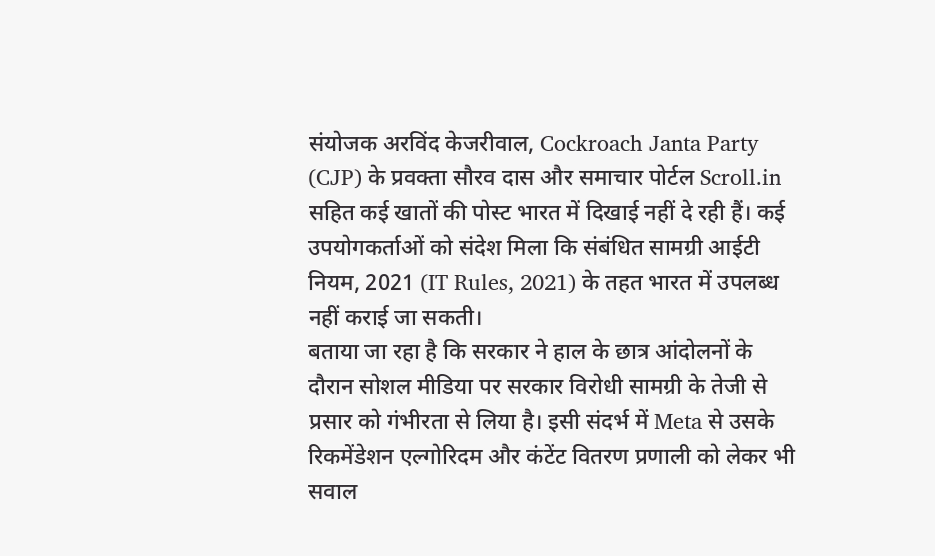संयोजक अरविंद केजरीवाल, Cockroach Janta Party (CJP) के प्रवक्ता सौरव दास और समाचार पोर्टल Scroll.in सहित कई खातों की पोस्ट भारत में दिखाई नहीं दे रही हैं। कई उपयोगकर्ताओं को संदेश मिला कि संबंधित सामग्री आईटी नियम, 2021 (IT Rules, 2021) के तहत भारत में उपलब्ध नहीं कराई जा सकती।
बताया जा रहा है कि सरकार ने हाल के छात्र आंदोलनों के दौरान सोशल मीडिया पर सरकार विरोधी सामग्री के तेजी से प्रसार को गंभीरता से लिया है। इसी संदर्भ में Meta से उसके रिकमेंडेशन एल्गोरिदम और कंटेंट वितरण प्रणाली को लेकर भी सवाल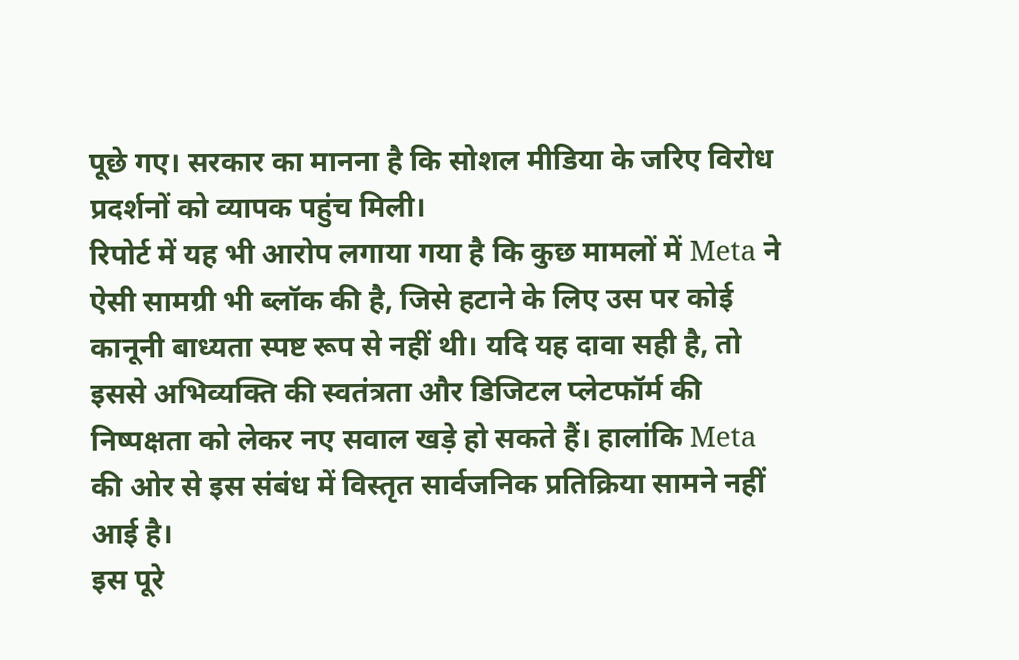पूछे गए। सरकार का मानना है कि सोशल मीडिया के जरिए विरोध प्रदर्शनों को व्यापक पहुंच मिली।
रिपोर्ट में यह भी आरोप लगाया गया है कि कुछ मामलों में Meta ने ऐसी सामग्री भी ब्लॉक की है, जिसे हटाने के लिए उस पर कोई कानूनी बाध्यता स्पष्ट रूप से नहीं थी। यदि यह दावा सही है, तो इससे अभिव्यक्ति की स्वतंत्रता और डिजिटल प्लेटफॉर्म की निष्पक्षता को लेकर नए सवाल खड़े हो सकते हैं। हालांकि Meta की ओर से इस संबंध में विस्तृत सार्वजनिक प्रतिक्रिया सामने नहीं आई है।
इस पूरे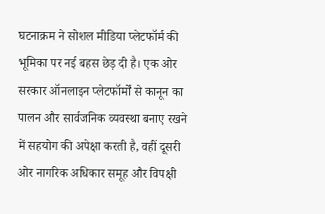घटनाक्रम ने सोशल मीडिया प्लेटफॉर्म की भूमिका पर नई बहस छेड़ दी है। एक ओर सरकार ऑनलाइन प्लेटफॉर्मों से कानून का पालन और सार्वजनिक व्यवस्था बनाए रखने में सहयोग की अपेक्षा करती है, वहीं दूसरी ओर नागरिक अधिकार समूह और विपक्षी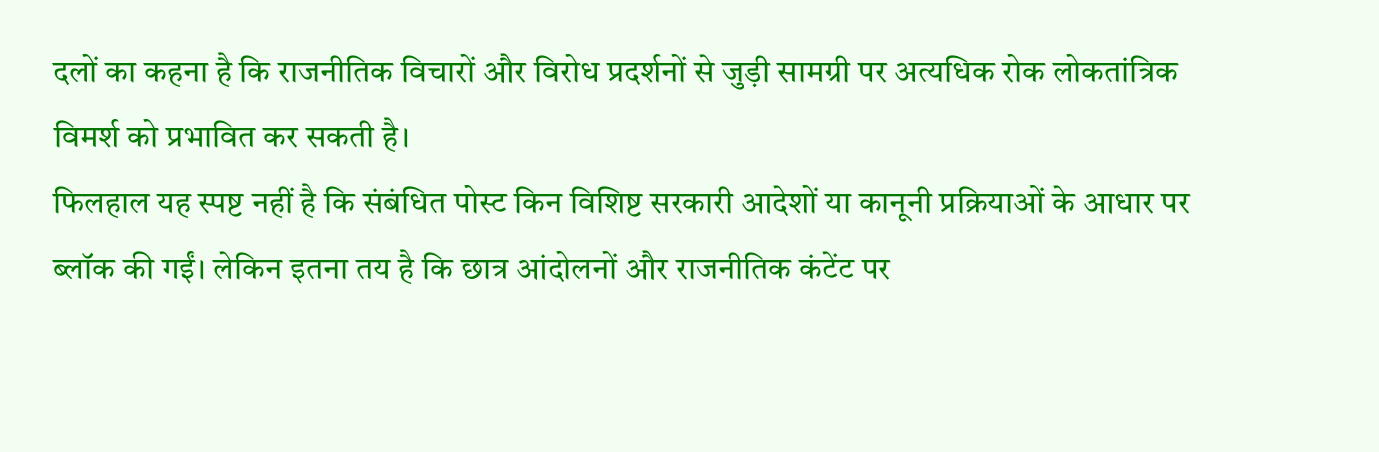दलों का कहना है कि राजनीतिक विचारों और विरोध प्रदर्शनों से जुड़ी सामग्री पर अत्यधिक रोक लोकतांत्रिक विमर्श को प्रभावित कर सकती है।
फिलहाल यह स्पष्ट नहीं है कि संबंधित पोस्ट किन विशिष्ट सरकारी आदेशों या कानूनी प्रक्रियाओं के आधार पर ब्लॉक की गईं। लेकिन इतना तय है कि छात्र आंदोलनों और राजनीतिक कंटेंट पर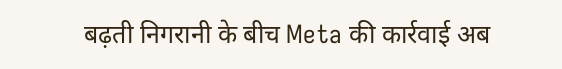बढ़ती निगरानी के बीच Meta की कार्रवाई अब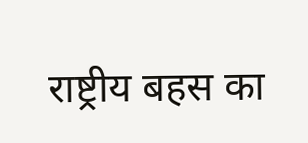राष्ट्रीय बहस का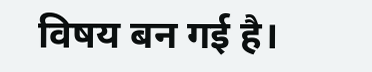विषय बन गई है।